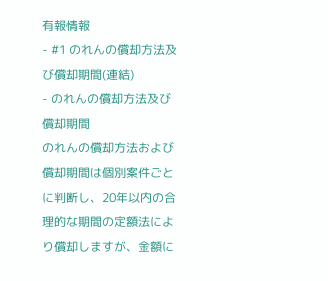有報情報
- #1 のれんの償却方法及び償却期間(連結)
- のれんの償却方法及び償却期間
のれんの償却方法および償却期間は個別案件ごとに判断し、20年以内の合理的な期間の定額法により償却しますが、金額に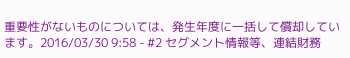重要性がないものについては、発生年度に一括して償却しています。2016/03/30 9:58 - #2 セグメント情報等、連結財務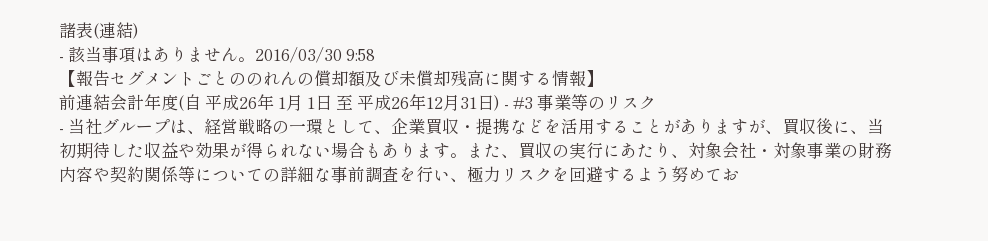諸表(連結)
- 該当事項はありません。2016/03/30 9:58
【報告セグメントごとののれんの償却額及び未償却残高に関する情報】
前連結会計年度(自 平成26年 1月 1日 至 平成26年12月31日) - #3 事業等のリスク
- 当社グループは、経営戦略の一環として、企業買収・提携などを活用することがありますが、買収後に、当初期待した収益や効果が得られない場合もあります。また、買収の実行にあたり、対象会社・対象事業の財務内容や契約関係等についての詳細な事前調査を行い、極力リスクを回避するよう努めてお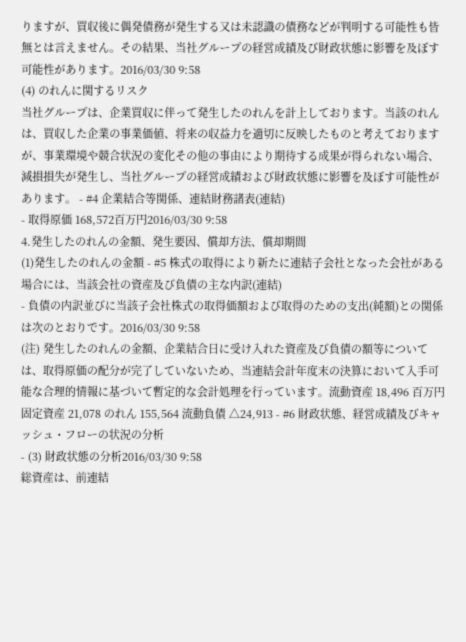りますが、買収後に偶発債務が発生する又は未認識の債務などが判明する可能性も皆無とは言えません。その結果、当社グループの経営成績及び財政状態に影響を及ぼす可能性があります。2016/03/30 9:58
(4) のれんに関するリスク
当社グループは、企業買収に伴って発生したのれんを計上しております。当該のれんは、買収した企業の事業価値、将来の収益力を適切に反映したものと考えておりますが、事業環境や競合状況の変化その他の事由により期待する成果が得られない場合、減損損失が発生し、当社グループの経営成績および財政状態に影響を及ぼす可能性があります。 - #4 企業結合等関係、連結財務諸表(連結)
- 取得原価 168,572百万円2016/03/30 9:58
4.発生したのれんの金額、発生要因、償却方法、償却期間
(1)発生したのれんの金額 - #5 株式の取得により新たに連結子会社となった会社がある場合には、当該会社の資産及び負債の主な内訳(連結)
- 負債の内訳並びに当該子会社株式の取得価額および取得のための支出(純額)との関係は次のとおりです。2016/03/30 9:58
(注) 発生したのれんの金額、企業結合日に受け入れた資産及び負債の額等については、取得原価の配分が完了していないため、当連結会計年度末の決算において入手可能な合理的情報に基づいて暫定的な会計処理を行っています。流動資産 18,496 百万円 固定資産 21,078 のれん 155,564 流動負債 △24,913 - #6 財政状態、経営成績及びキャッシュ・フローの状況の分析
- (3) 財政状態の分析2016/03/30 9:58
総資産は、前連結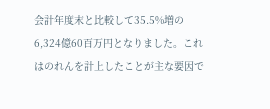会計年度末と比較して35.5%増の6,324億60百万円となりました。これはのれんを計上したことが主な要因で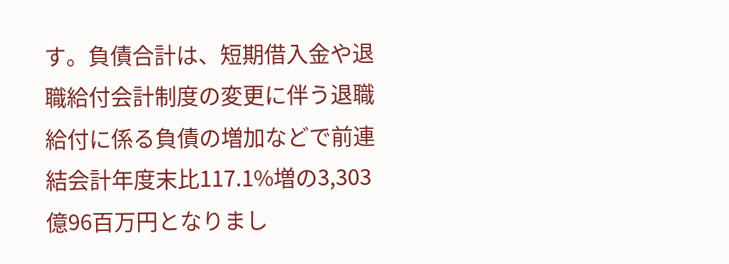す。負債合計は、短期借入金や退職給付会計制度の変更に伴う退職給付に係る負債の増加などで前連結会計年度末比117.1%増の3,303億96百万円となりまし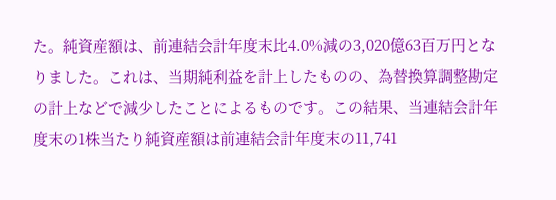た。純資産額は、前連結会計年度末比4.0%減の3,020億63百万円となりました。これは、当期純利益を計上したものの、為替換算調整勘定の計上などで減少したことによるものです。この結果、当連結会計年度末の1株当たり純資産額は前連結会計年度末の11,741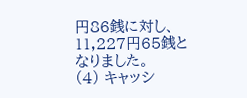円86銭に対し、11,227円65銭となりました。
(4) キャッシ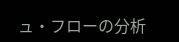ュ・フローの分析